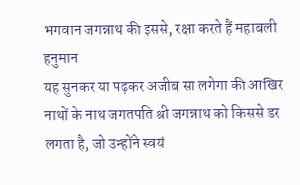भगवान जगन्नाथ की इससे, रक्षा करते हैं महाबली हनुमान
यह सुनकर या पढ़कर अजीब सा लगेगा की आखिर नाथों के नाथ जगतपति श्री जगन्नाथ को किससे डर लगता है, जो उन्होंने स्वयं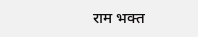राम भक्त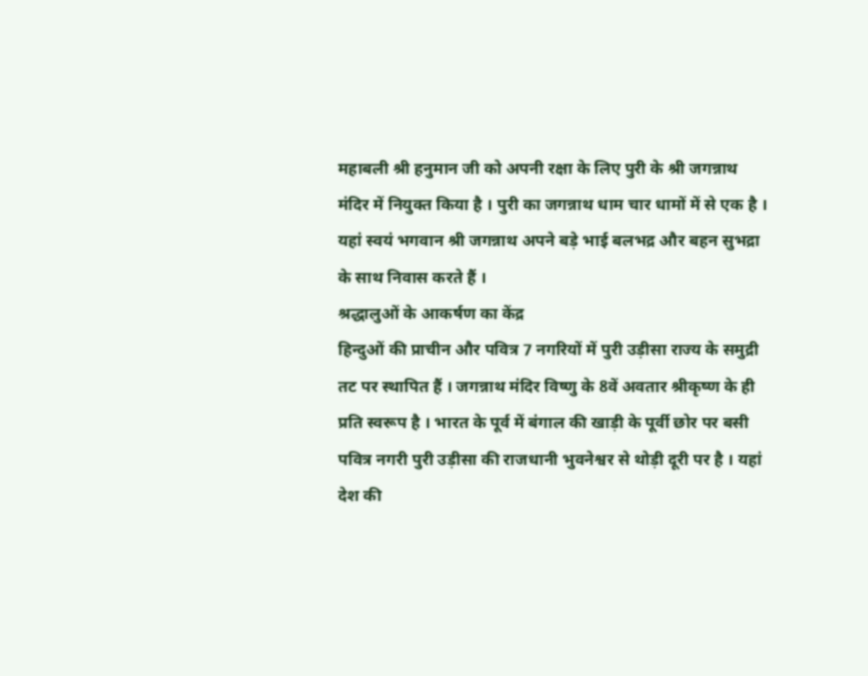महाबली श्री हनुमान जी को अपनी रक्षा के लिए पुरी के श्री जगन्नाथ मंदिर में नियुक्त किया है । पुरी का जगन्नाथ धाम चार धामों में से एक है । यहां स्वयं भगवान श्री जगन्नाथ अपने बड़े भाई बलभद्र और बहन सुभद्रा के साथ निवास करते हैं ।
श्रद्धालुओं के आकर्षण का केंद्र
हिन्दुओं की प्राचीन और पवित्र 7 नगरियों में पुरी उड़ीसा राज्य के समुद्री तट पर स्थापित हैं । जगन्नाथ मंदिर विष्णु के 8वें अवतार श्रीकृष्ण के ही प्रति स्वरूप है । भारत के पूर्व में बंगाल की खाड़ी के पूर्वी छोर पर बसी पवित्र नगरी पुरी उड़ीसा की राजधानी भुवनेश्वर से थोड़ी दूरी पर है । यहां देश की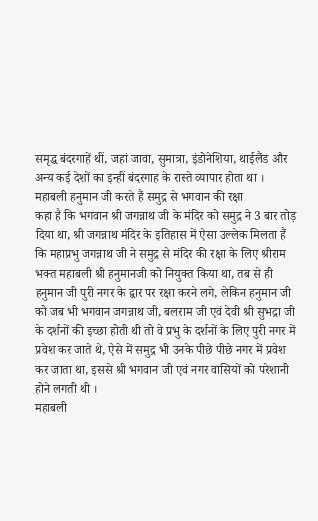समृद्ध बंदरगाहें थीं, जहां जावा, सुमात्रा, इंडोनेशिया, थाईलैंड और अन्य कई देशों का इन्हीं बंदरगाह के रास्ते व्यापार होता था ।
महाबली हनुमान जी करते हैं समुद्र से भगवान की रक्षा
कहा है कि भगवान श्री जगन्नाथ जी के मंदिर को समुद्र ने 3 बार तोड़ दिया था, श्री जगन्नाथ मंदिर के इतिहास में ऐसा उल्लेक मिलता हैं कि महाप्रभु जगन्नाथ जी ने समुद्र से मंदिर की रक्षा के लिए श्रीराम भक्त महाबली श्री हनुमानजी को नियुक्त किया था, तब से ही हनुमान जी पुरी नगर के द्वार पर रक्षा करने लगे, लेकिन हनुमान जी को जब भी भगवान जगन्नाथ जी, बलराम जी एवं देवी श्री सुभद्रा जी के दर्शनों की इच्छा होती थी तो वे प्रभु के दर्शनों के लिए पुरी नगर में प्रवेश कर जाते थे, ऐसे में समुद्र भी उनके पीछे पीछे नगर में प्रवेश कर जाता था, इससे श्री भगवान जी एवं नगर वासियों को परेशानी होने लगती थी ।
महाबली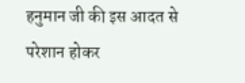हनुमान जी की इस आदत से परेशान होकर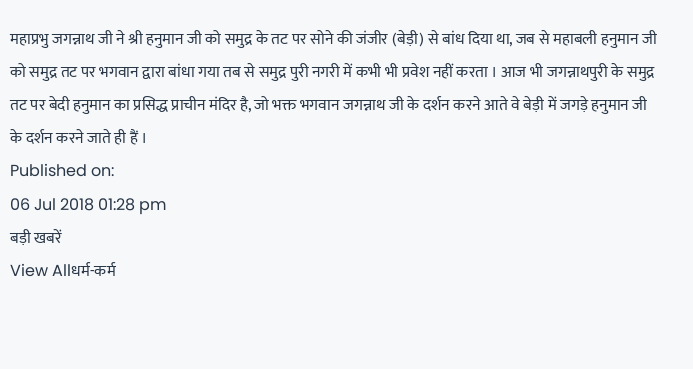महाप्रभु जगन्नाथ जी ने श्री हनुमान जी को समुद्र के तट पर सोने की जंजीर (बेड़ी) से बांध दिया था, जब से महाबली हनुमान जी को समुद्र तट पर भगवान द्वारा बांधा गया तब से समुद्र पुरी नगरी में कभी भी प्रवेश नहीं करता । आज भी जगन्नाथपुरी के समुद्र तट पर बेदी हनुमान का प्रसिद्ध प्राचीन मंदिर है, जो भक्त भगवान जगन्नाथ जी के दर्शन करने आते वे बेड़ी में जगड़े हनुमान जी के दर्शन करने जाते ही हैं ।
Published on:
06 Jul 2018 01:28 pm
बड़ी खबरें
View Allधर्म-कर्म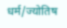धर्म/ज्योतिष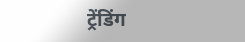ट्रेंडिंग